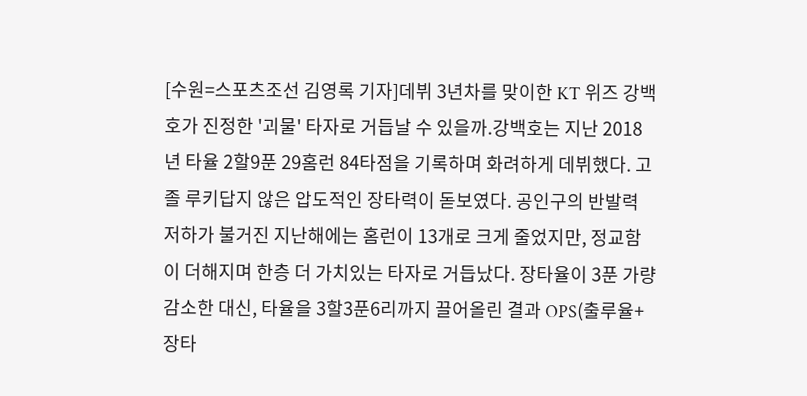[수원=스포츠조선 김영록 기자]데뷔 3년차를 맞이한 KT 위즈 강백호가 진정한 '괴물' 타자로 거듭날 수 있을까.강백호는 지난 2018년 타율 2할9푼 29홈런 84타점을 기록하며 화려하게 데뷔했다. 고졸 루키답지 않은 압도적인 장타력이 돋보였다. 공인구의 반발력 저하가 불거진 지난해에는 홈런이 13개로 크게 줄었지만, 정교함이 더해지며 한층 더 가치있는 타자로 거듭났다. 장타율이 3푼 가량 감소한 대신, 타율을 3할3푼6리까지 끌어올린 결과 OPS(출루율+장타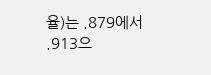율)는 .879에서 .913으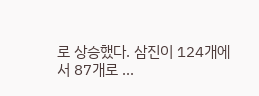로 상승했다. 삼진이 124개에서 87개로 ...